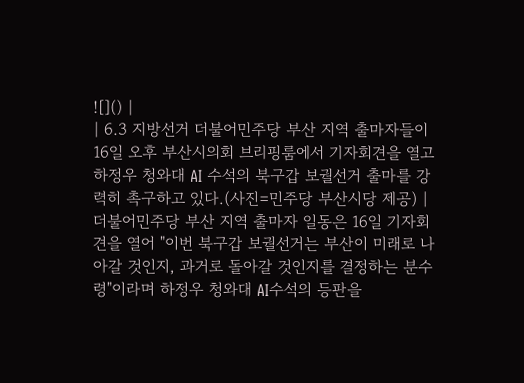![]() |
| 6.3 지방선거 더불어민주당 부산 지역 출마자들이 16일 오후 부산시의회 브리핑룸에서 기자회견을 열고 하정우 청와대 AI 수석의 북구갑 보궐선거 출마를 강력히 촉구하고 있다.(사진=민주당 부산시당 제공) |
더불어민주당 부산 지역 출마자 일동은 16일 기자회견을 열어 "이번 북구갑 보궐선거는 부산이 미래로 나아갈 것인지, 과거로 돌아갈 것인지를 결정하는 분수령"이라며 하정우 청와대 AI수석의 등판을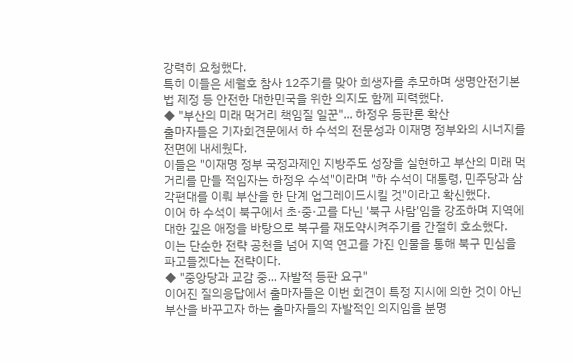강력히 요청했다.
특히 이들은 세월호 참사 12주기를 맞아 희생자를 추모하며 생명안전기본법 제정 등 안전한 대한민국을 위한 의지도 함께 피력했다.
◆ "부산의 미래 먹거리 책임질 일꾼"... 하정우 등판론 확산
출마자들은 기자회견문에서 하 수석의 전문성과 이재명 정부와의 시너지를 전면에 내세웠다.
이들은 "이재명 정부 국정과제인 지방주도 성장을 실현하고 부산의 미래 먹거리를 만들 적임자는 하정우 수석"이라며 "하 수석이 대통령, 민주당과 삼각편대를 이뤄 부산을 한 단계 업그레이드시킬 것"이라고 확신했다.
이어 하 수석이 북구에서 초·중·고를 다닌 '북구 사람'임을 강조하며 지역에 대한 깊은 애정을 바탕으로 북구를 재도약시켜주기를 간절히 호소했다.
이는 단순한 전략 공천을 넘어 지역 연고를 가진 인물을 통해 북구 민심을 파고들겠다는 전략이다.
◆ "중앙당과 교감 중... 자발적 등판 요구"
이어진 질의응답에서 출마자들은 이번 회견이 특정 지시에 의한 것이 아닌 부산을 바꾸고자 하는 출마자들의 자발적인 의지임을 분명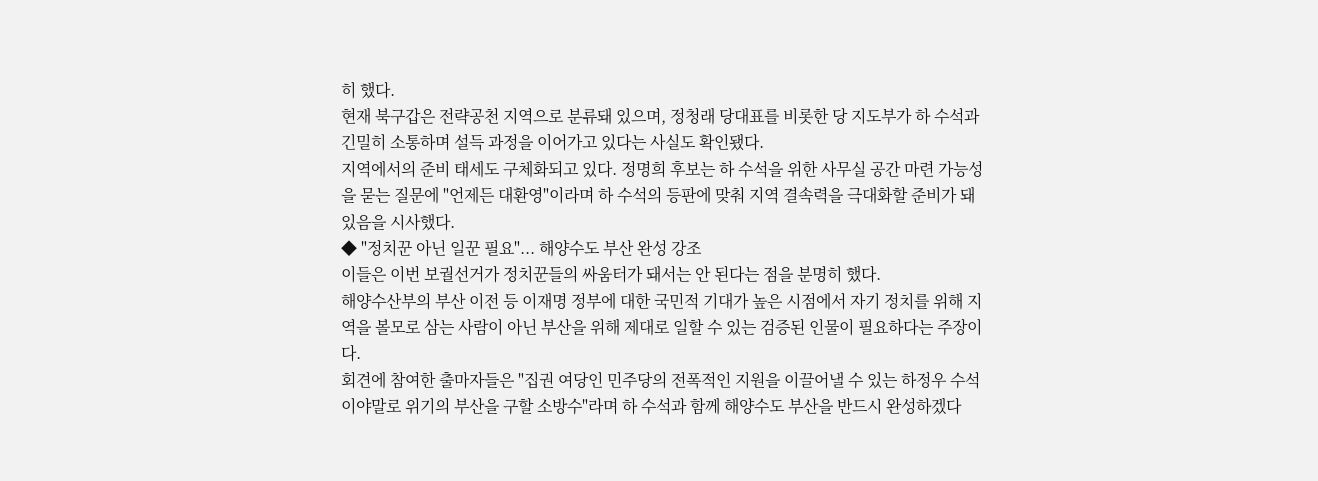히 했다.
현재 북구갑은 전략공천 지역으로 분류돼 있으며, 정청래 당대표를 비롯한 당 지도부가 하 수석과 긴밀히 소통하며 설득 과정을 이어가고 있다는 사실도 확인됐다.
지역에서의 준비 태세도 구체화되고 있다. 정명희 후보는 하 수석을 위한 사무실 공간 마련 가능성을 묻는 질문에 "언제든 대환영"이라며 하 수석의 등판에 맞춰 지역 결속력을 극대화할 준비가 돼 있음을 시사했다.
◆ "정치꾼 아닌 일꾼 필요"... 해양수도 부산 완성 강조
이들은 이번 보궐선거가 정치꾼들의 싸움터가 돼서는 안 된다는 점을 분명히 했다.
해양수산부의 부산 이전 등 이재명 정부에 대한 국민적 기대가 높은 시점에서 자기 정치를 위해 지역을 볼모로 삼는 사람이 아닌 부산을 위해 제대로 일할 수 있는 검증된 인물이 필요하다는 주장이다.
회견에 참여한 출마자들은 "집권 여당인 민주당의 전폭적인 지원을 이끌어낼 수 있는 하정우 수석이야말로 위기의 부산을 구할 소방수"라며 하 수석과 함께 해양수도 부산을 반드시 완성하겠다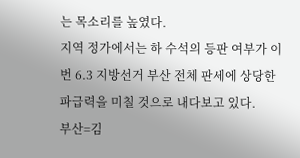는 목소리를 높였다.
지역 정가에서는 하 수석의 등판 여부가 이번 6.3 지방선거 부산 전체 판세에 상당한 파급력을 미칠 것으로 내다보고 있다.
부산=김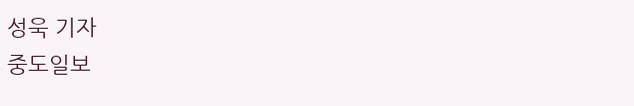성욱 기자
중도일보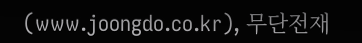(www.joongdo.co.kr), 무단전재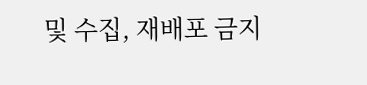및 수집, 재배포 금지